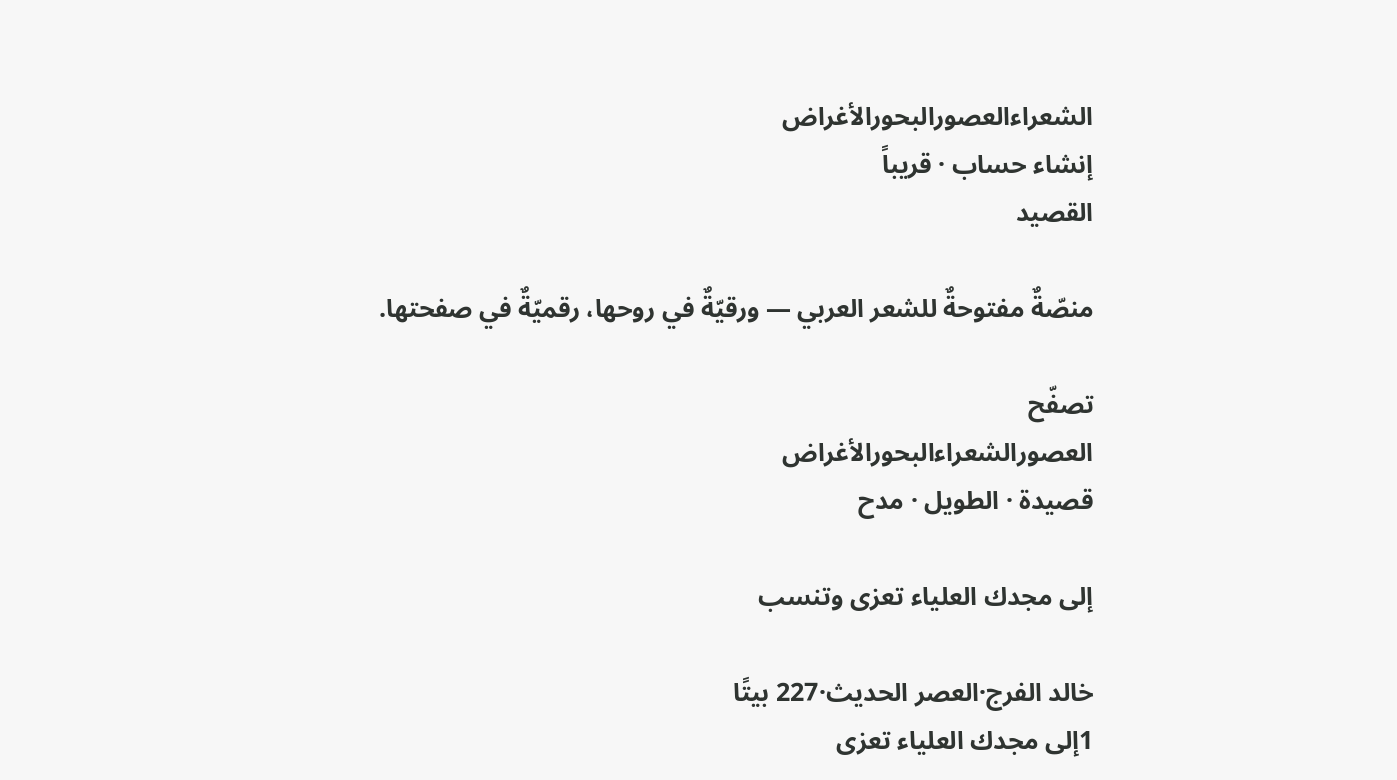الشعراءالعصورالبحورالأغراض
إنشاء حساب · قريباً
القصيد

منصّةٌ مفتوحةٌ للشعر العربي — ورقيّةٌ في روحها، رقميّةٌ في صفحتها.

تصفّح
العصورالشعراءالبحورالأغراض
قصيدة · الطويل · مدح

إلى مجدك العلياء تعزى وتنسب

خالد الفرج·العصر الحديث·227 بيتًا
1إلى مجدك العلياء تعزى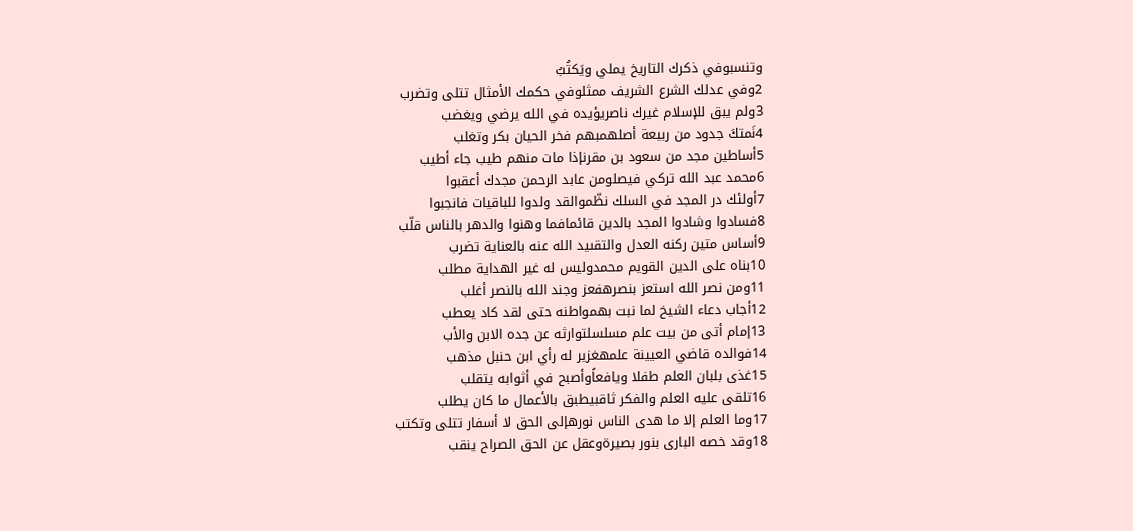وتنسبوفي ذكرك التاريخ يملي ويَكتُبُ
2وفي عدلك الشرع الشريف ممثلوفي حكمك الأمثال تتلى وتضرب
3ولم يبق للإسلام غيرك ناصريؤيده في الله يرضي ويغضب
4نَمتكَ جدود من ربيعة أصلهمبهم فخر الحيان بكر وتغلب
5أساطين مجد من سعود بن مقرنإذا مات منهم طيب جاء أطيب
6محمد عبد الله تركي فيصلومن عابد الرحمن مجدك أعقبوا
7أولئك در المجد في السلك نظّموالقد ولدوا للباقيات فانجبوا
8فسادوا وشادوا المجد بالدين قائمافما وهنوا والدهر بالناس قلّب
9أساس متين ركنه العدل والتقىيد الله عنه بالعناية تضرب
10بناه على الدين القويم محمدوليس له غير الهداية مطلب
11ومن نصر الله استعز بنصرهفعز وجند الله بالنصر أغلب
12أجاب دعاء الشيخ لما نبت بهمواطنه حتى لقد كاد يعطب
13إمام أتى من بيت علم مسلسلتوارثه عن جده الابن والأب
14فوالده قاضي العيينة علمهغزير له رأي ابن حنبل مذهب
15غذى بلبان العلم طفلا ويافعاًوأصبح في أثوابه يتقلب
16تلقى عليه العلم والفكر ثاقبيطبق بالأعمال ما كان يطلب
17وما العلم إلا ما هدى الناس نورهإلى الحق لا أسفار تتلى وتكتب
18وقد خصه البارى بنور بصيرةوعقل عن الحق الصراح ينقب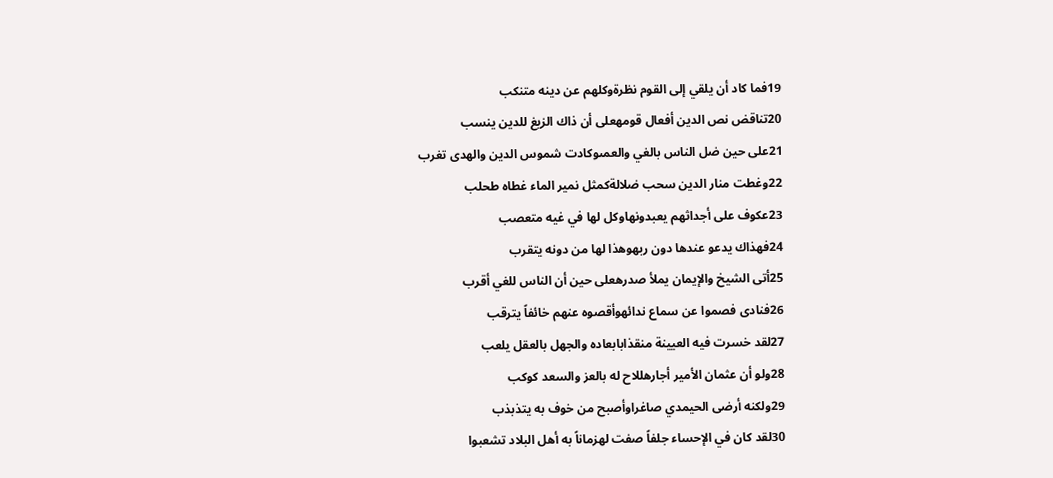19فما كاد أن يلقي إلى القوم نظرةوكلهم عن دينه متنكب
20تناقض نص الدين أفعال قومهعلى أن ذاك الزيغ للدين ينسب
21على حين ضل الناس بالغي والعمىوكادت شموس الدين والهدى تغرب
22وغطت منار الدين سحب ضلالةكمثل نمير الماء غطاه طحلب
23عكوف على أجداثهم يعبدونهاوكل لها في غيه متعصب
24فهذاك يدعو عندها دون ربهوهذا لها من دونه يتقرب
25أتى الشيخ والإيمان يملأ صدرهعلى حين أن الناس للغي أقرب
26فنادى فصموا عن سماع ندائهوأقصوه عنهم خائفاً يترقب
27لقد خسرت فيه العيينة منقذابابعاده والجهل بالعقل يلعب
28ولو أن عثمان الأمير أجارهللاح له بالعز والسعد كوكب
29ولكنه أرضى الحيمدي صاغراوأصبح من خوف به يتذبذب
30لقد كان في الإحساء جلفاً صفت لهزماناً به أهل البلاد تشعبوا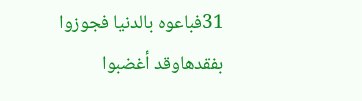31فباعوه بالدنيا فجوزوا بفقدهاوقد أغضبوا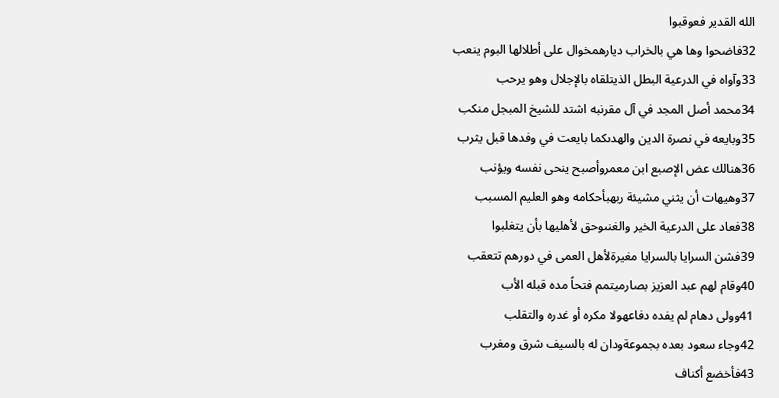الله القدير فعوقبوا
32فاضحوا وها هي بالخراب ديارهمخوال على أطلالها البوم ينعب
33وآواه في الدرعية البطل الذيتلقاه بالإجلال وهو يرحب
34محمد أصل المجد في آل مقرنبه اشتد للشيخ المبجل منكب
35وبايعه في نصرة الدين والهدىكما بايعت في وفدها قبل يثرب
36هنالك عض الإصبع ابن معمروأصبح ينحى نفسه ويؤنب
37وهيهات أن يثني مشيئة ربهبأحكامه وهو العليم المسبب
38فعاد على الدرعية الخير والغنىوحق لأهليها بأن يتغلبوا
39فشن السرايا بالسرايا مغيرةلأهل العمى في دورهم تتعقب
40وقام لهم عبد العزيز بصارميتمم فتحاً مده قبله الأب
41وولى دهام لم يفده دفاعهولا مكره أو غدره والتقلب
42وجاء سعود بعده بجموعةودان له بالسيف شرق ومغرب
43فأخضع أكناف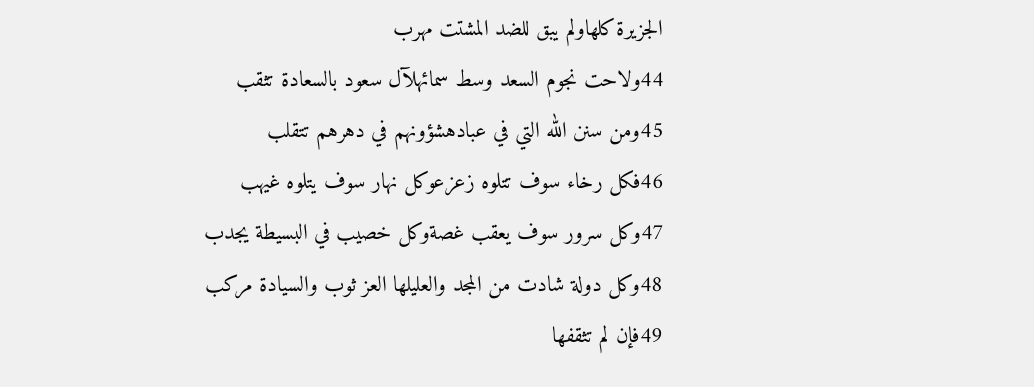الجزيرة كلهاولم يبق للضد المشتت مهرب
44ولاحت نجوم السعد وسط سمائهلآل سعود بالسعادة تثقب
45ومن سنن الله التي في عبادهشؤونهم في دهرهم تتقلب
46فكل رخاء سوف تتلوه زعزعوكل نهار سوف يتلوه غيهب
47وكل سرور سوف يعقب غصةوكل خصيب في البسيطة يجدب
48وكل دولة شادت من المجد والعليلها العز ثوب والسيادة مركب
49فإن لم تثقفها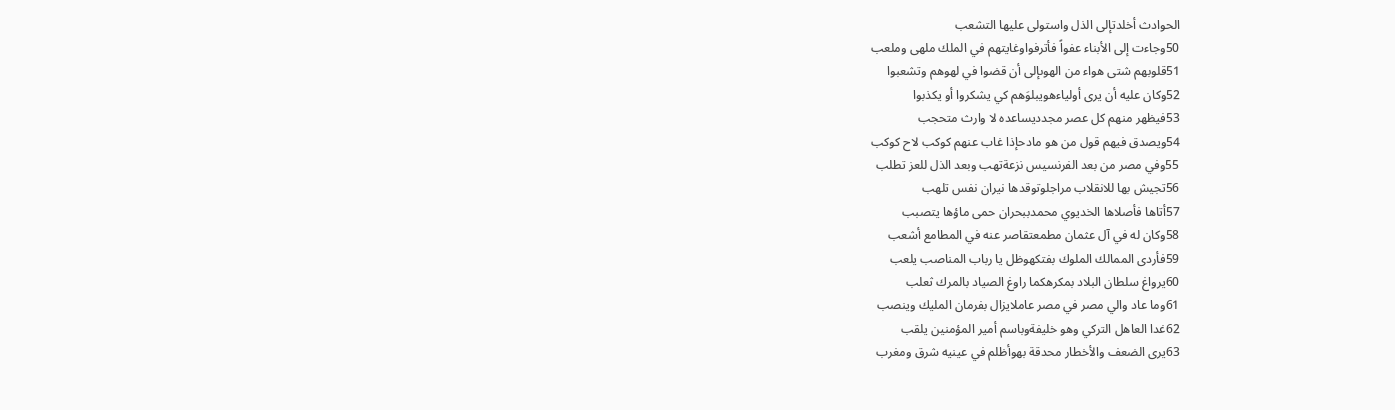الحوادث أخلدتإلى الذل واستولى عليها التشعب
50وجاءت إلى الأبناء عفواً فأترفواوغايتهم في الملك ملهى وملعب
51قلوبهم شتى هواء من الهوىإلى أن قضوا في لهوهم وتشعبوا
52وكان عليه أن يرى أولياءهويبلوَهم كي يشكروا أو يكذبوا
53فيظهر منهم كل عصر مجدديساعده لا وارث متحجب
54ويصدق فيهم قول من هو مادحإذا غاب عنهم كوكب لاح كوكب
55وفي مصر من بعد الفرنسيس نزعةتهب وبعد الذل للعز تطلب
56تجيش بها للانقلاب مراجلوتوقدها نيران نفس تلهب
57أتاها فأصلاها الخديوي محمدببحران حمى ماؤها يتصبب
58وكان له في آل عثمان مطمعتقاصر عنه في المطامع أشعب
59فأردى الممالك الملوك بفتكهوظل يا رباب المناصب يلعب
60يرواغ سلطان البلاد بمكرهكما راوغ الصياد بالمرك ثعلب
61وما عاد والي مصر في مصر عاملايزال بفرمان المليك وينصب
62غدا العاهل التركي وهو خليفةوباسم أمير المؤمنين يلقب
63يرى الضعف والأخطار محدقة بهوأظلم في عينيه شرق ومغرب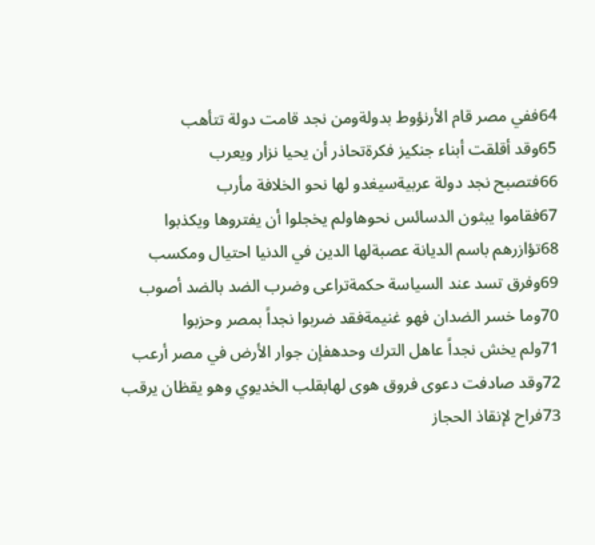64ففي مصر قام الأرنؤوط بدولةومن نجد قامت دولة تتأهب
65وقد أقلقت أبناء جنكيز فكرةتحاذر أن يحيا نزار ويعرب
66فتصبح نجد دولة عربيةسيغدو لها نحو الخلافة مأرب
67فقاموا يبثون الدسائس نحوهاولم يخجلوا أن يفتروها ويكذبوا
68تؤازرهم باسم الديانة عصبةلها الدين في الدنيا احتيال ومكسب
69وفرق تسد عند السياسة حكمةتراعى وضرب الضد بالضد أصوب
70وما خسر الضدان فهو غنيمةفقد ضربوا نجداً بمصر وحزبوا
71ولم يخش نجداً عاهل الترك وحدهفإن جوار الأرض في مصر أرعب
72وقد صادفت دعوى فروق هوى لهابقلب الخديوي وهو يقظان يرقب
73فراح لإنقاذ الحجاز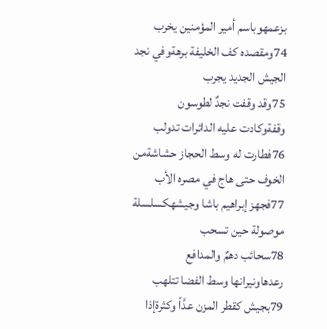بزعمهوباسم أمير المؤمنين يخرب
74ومقصده كف الخليفة برهةوفي نجد الجيش الجديد يجرب
75وقد وقفت نجدٌ لطوسون وقفةوكادت عليه الدائرات تدولب
76فطارت له وسط الحجاز حشاشةمن الخوف حتى هاج في مصره الأب
77فجهز إبراهيم باشا وجيشهكسلسلة موصولة حين تسحب
78سحائب دهمٌ والمدافع رعدهاونيرانها وسط الفضا تتلهب
79بجيش كقطر المزن عدَّاً وكثرةإذا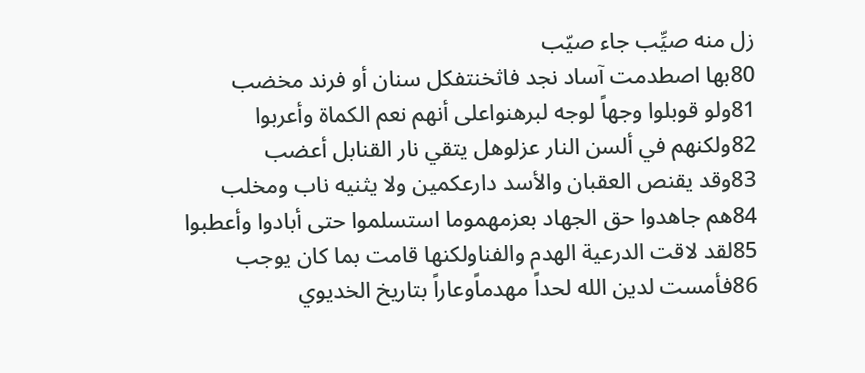زل منه صيِّب جاء صيّب
80بها اصطدمت آساد نجد فاثخنتفكل سنان أو فرند مخضب
81ولو قوبلوا وجهاً لوجه لبرهنواعلى أنهم نعم الكماة وأعربوا
82ولكنهم في ألسن النار عزلوهل يتقي نار القنابل أعضب
83وقد يقنص العقبان والأسد دارعكمين ولا يثنيه ناب ومخلب
84هم جاهدوا حق الجهاد بعزمهموما استسلموا حتى أبادوا وأعطبوا
85لقد لاقت الدرعية الهدم والفناولكنها قامت بما كان يوجب
86فأمست لدين الله لحداً مهدماًوعاراً بتاريخ الخديوي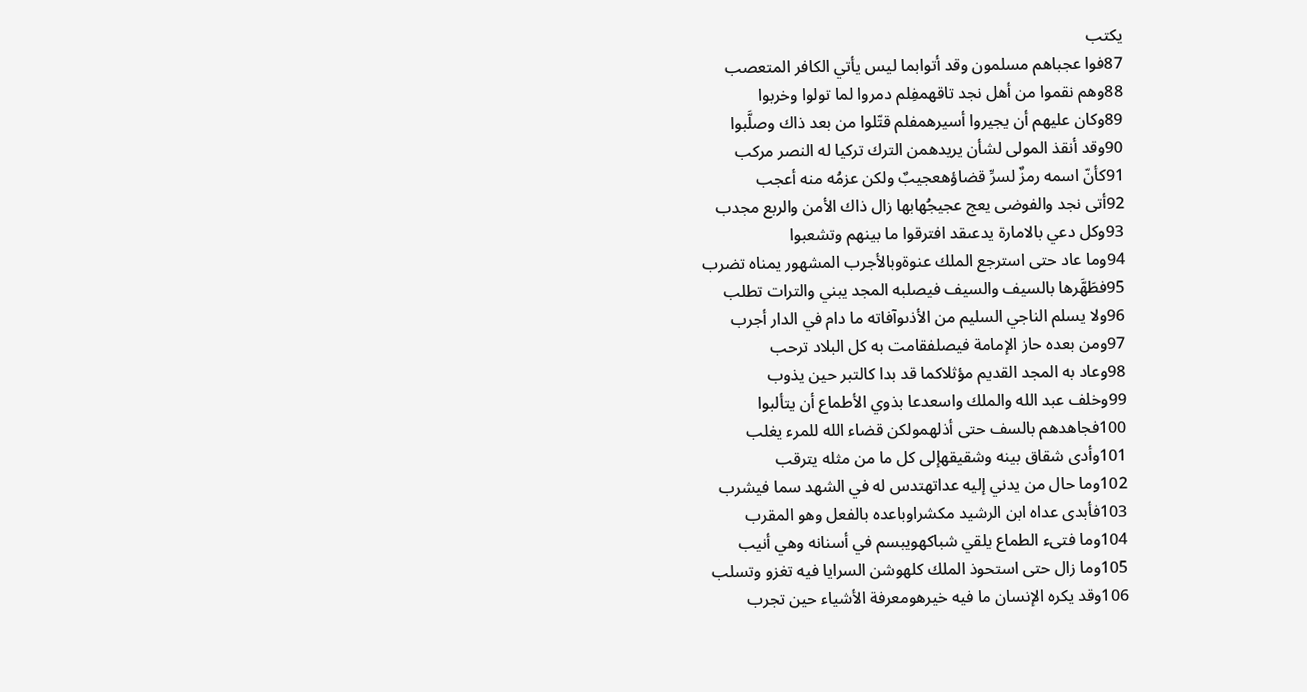يكتب
87فوا عجباهم مسلمون وقد أتوابما ليس يأتي الكافر المتعصب
88وهم نقموا من أهل نجد تاقهمفِلم دمروا لما تولوا وخربوا
89وكان عليهم أن يجيروا أسيرهمفلم قتّلوا من بعد ذاك وصلَّبوا
90وقد أنقذ المولى لشأن يريدهمن الترك تركيا له النصر مركب
91كأنّ اسمه رمزٌ لسرِّ قضاؤهعجيبٌ ولكن عزمُه منه أعجب
92أتى نجد والفوضى يعج عجيجُهابها زال ذاك الأمن والربع مجدب
93وكل دعي بالامارة يدعىقد افترقوا ما بينهم وتشعبوا
94وما عاد حتى استرجع الملك عنوةوبالأجرب المشهور يمناه تضرب
95فطَهَّرها بالسيف والسيف فيصلبه المجد يبني والترات تطلب
96ولا يسلم الناجي السليم من الأذىوآفاته ما دام في الدار أجرب
97ومن بعده حاز الإمامة فيصلفقامت به كل البلاد ترحب
98وعاد به المجد القديم مؤثلاكما قد بدا كالتبر حين يذوب
99وخلف عبد الله والملك واسعدعا بذوي الأطماع أن يتألبوا
100فجاهدهم بالسف حتى أذلهمولكن قضاء الله للمرء يغلب
101وأدى شقاق بينه وشقيقهإلى كل ما من مثله يترقب
102وما حال من يدني إليه عداتهتدس له في الشهد سما فيشرب
103فأبدى عداه ابن الرشيد مكشراوباعده بالفعل وهو المقرب
104وما فتىء الطماع يلقي شباكهويبسم في أسنانه وهي أنيب
105وما زال حتى استحوذ الملك كلهوشن السرايا فيه تغزو وتسلب
106وقد يكره الإنسان ما فيه خيرهومعرفة الأشياء حين تجرب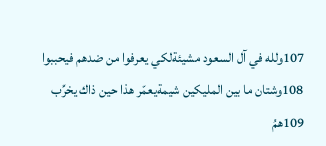107ولله في آل السعود مشيئةلكي يعرفوا من ضدهم فيحببوا
108وشتان ما بين المليكين شيمةيعمّر هذا حين ذاك يخرِّب
109همُ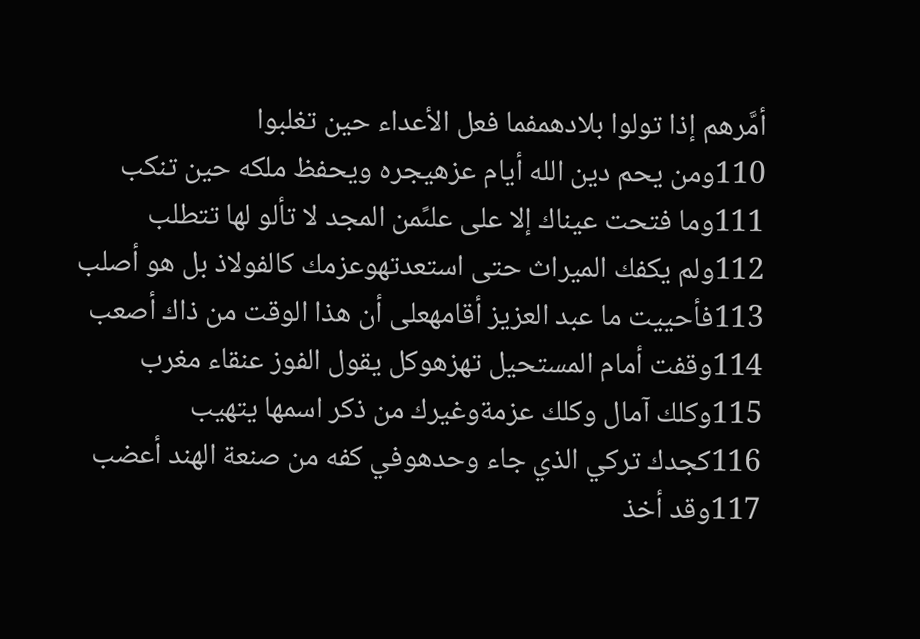أمَّرهم إذا تولوا بلادهمفما فعل الأعداء حين تغلبوا
110ومن يحم دين الله أيام عزهيجره ويحفظ ملكه حين تنكب
111وما فتحت عيناك إلا على علىًمن المجد لا تألو لها تتطلب
112ولم يكفك الميراث حتى استعدتهوعزمك كالفولاذ بل هو أصلب
113فأحييت ما عبد العزيز أقامهعلى أن هذا الوقت من ذاك أصعب
114وقفت أمام المستحيل تهزهوكل يقول الفوز عنقاء مغرب
115وكلك آمال وكلك عزمةوغيرك من ذكر اسمها يتهيب
116كجدك تركي الذي جاء وحدهوفي كفه من صنعة الهند أعضب
117وقد أخذ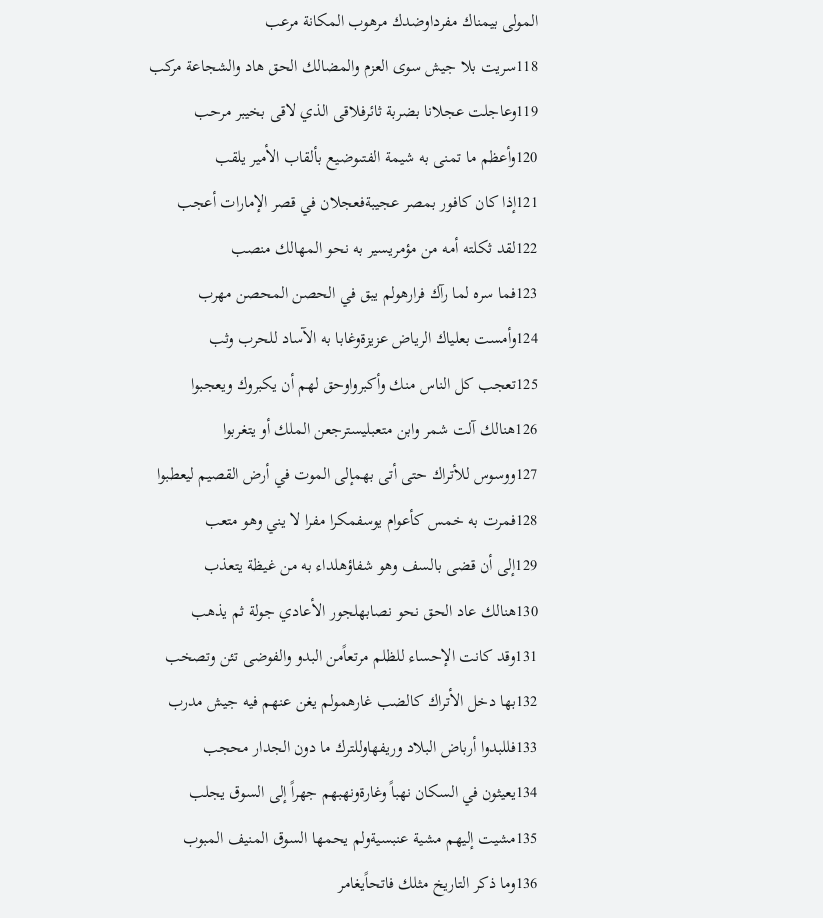المولى بيمناك مفرداوضدك مرهوب المكانة مرعب
118سريت بلا جيش سوى العزم والمضالك الحق هاد والشجاعة مركب
119وعاجلت عجلانا بضربة ثائرفلاقى الذي لاقى بخيبر مرحب
120وأعظم ما تمنى به شيمة الفتىوضيع بألقاب الأمير يلقب
121إذا كان كافور بمصر عجيبةفعجلان في قصر الإمارات أعجب
122لقد ثكلته أمه من مؤمريسير به نحو المهالك منصب
123فما سره لما رآك فرارهولم يبق في الحصن المحصن مهرب
124وأمست بعلياك الرياض عزيزةوغابا به الآساد للحرب وثب
125تعجب كل الناس منك وأكبرواوحق لهم أن يكبروك ويعجبوا
126هنالك آلت شمر وابن متعبليسترجعن الملك أو يتغربوا
127ووسوس للأتراك حتى أتى بهمإلى الموت في أرض القصيم ليعطبوا
128فمرت به خمس كأعوام يوسفمكرا مفرا لا يني وهو متعب
129إلى أن قضى بالسف وهو شفاؤهلداء به من غيظة يتعذب
130هنالك عاد الحق نحو نصابهلجور الأعادي جولة ثم يذهب
131وقد كانت الإحساء للظلم مرتعاًمن البدو والفوضى تئن وتصخب
132بها دخل الأتراك كالضب غارهمولم يغن عنهم فيه جيش مدرب
133فللبدوا أرباض البلاد وريفهاوللترك ما دون الجدار محجب
134يعيثون في السكان نهباً وغارةونهبهم جهراً إلى السوق يجلب
135مشيت إليهم مشية عنبسيةولم يحمها السوق المنيف المبوب
136وما ذكر التاريخ مثلك فاتحاًيغامر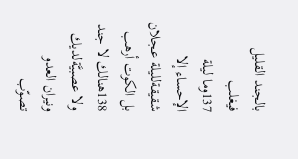بالجند القليل فيغلب
137وما ليلة الإحساء إلا شقيقةلليلة عجلان بل الكوت أرهب
138هنالك لا جند ولا عصبيَّةلديك ونيران العدو تصوّب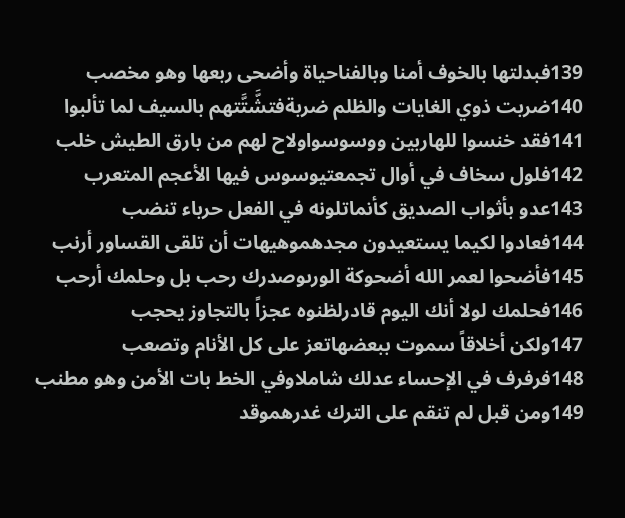139فبدلتها بالخوف أمنا وبالفناحياة وأضحى ربعها وهو مخصب
140ضربت ذوي الغايات والظلم ضربةفتشَّتَّتهم بالسيف لما تألبوا
141فقد خنسوا للهاربين ووسوسواولاح لهم من بارق الطيش خلب
142فلول سخاف في أوال تجمعتيوسوس فيها الأعجم المتعرب
143عدو بأثواب الصديق كأنماتلونه في الفعل حرباء تنضب
144فعادوا لكيما يستعيدون مجدهموهيهات أن تلقى القساور أرنب
145فأضحوا لعمر الله أضحوكة الورىوصدرك رحب بل وحلمك أرحب
146فحلمك لولا أنك اليوم قادرلظنوه عجزاً بالتجاوز يحجب
147ولكن أخلاقاً سموت ببعضهاتعز على كل الأنام وتصعب
148فرفرف في الإحساء عدلك شاملاوفي الخط بات الأمن وهو مطنب
149ومن قبل لم تنقم على الترك غدرهموقد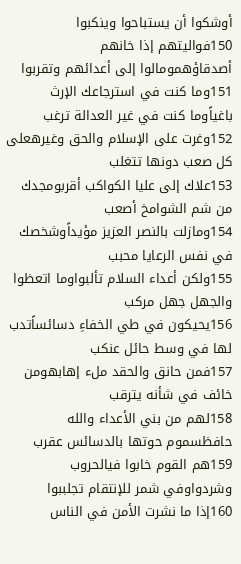أوشكوا أن يستباحوا وينكبوا
150فواليتهم إذا خانهم أصدقاؤهمومالوا إلى أعدائهم وتقربوا
151وما كنت في استرجاعك الإرث باغياًوما كنت في غير العدالة ترغب
152وغرت على الإسلام والحق وغيرهعلى كل صعب دونها تتغلب
153علاك إلى عليا الكواكب أقربومجدك من شم الشوامخ أصعب
154ومازلت بالنصر العزيز مؤيداًوشخصك في نفس الرعايا محبب
155ولكن أعداء السلام تألبواوما اتعظوا والجهل جهل مركب
156يحيكون في طي الخفاءِ دسائساًتدب لها في وسط حائل عنكب
157فمن حانق والحقد ملء إهابهومن خائف في شأنه يترقب
158لهم من بني الأعداء والله حافظسموم حوتها بالدسائس عقرب
159هم القوم خابوا فيالحروب وشردواوفي شمر للإنتقام تجلببوا
160إذا ما نشرت الأمن في الناس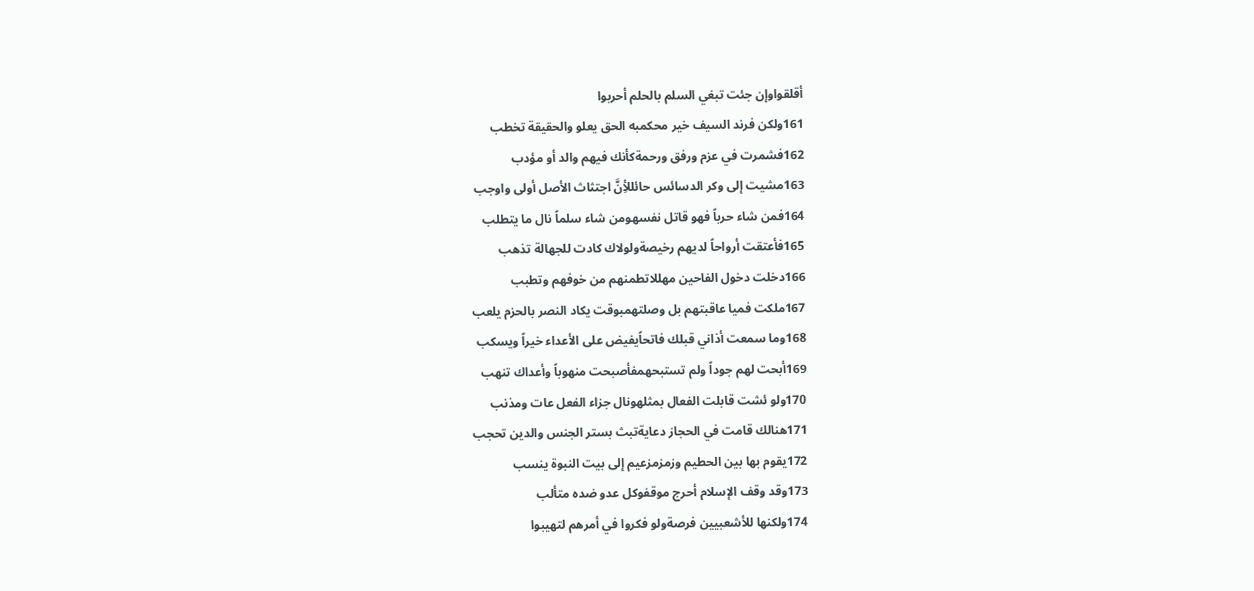أقلقواوإن جئت تبغي السلم بالحلم أحربوا
161ولكن فرند السيف خير محكمبه الحق يعلو والحقيقة تخطب
162فشمرت في عزم ورفق ورحمةكأنك فيهم والد أو مؤدب
163مشيت إلى وكر الدسائس حائللأِنَّ اجتثاث الأصل أولى واوجب
164فمن شاء حرباً فهو قاتل نفسهومن شاء سلماً نال ما يتطلب
165فأعتقت أرواحاً لديهم رخيصةولولاك كادت للجهالة تذهب
166دخلت دخول الفاحين مهللاتطمنهم من خوفهم وتطبب
167ملكت فميا عاقبتهم بل وصلتهمبوقت يكاد النصر بالحزم يلعب
168وما سمعت أذاني قبلك فاتحاًيفيض على الأعداء خيراً ويسكب
169أبحت لهم جوداً ولم تستبحهمفأصبحت منهوباً وأعداك تنهب
170ولو ئشت قابلت الفعال بمثلهونال جزاء الفعل عات ومذنب
171هنالك قامت في الحجاز دعايةتبث بستر الجنس والدين تحجب
172يقوم بها بين الحطيم وزمزمزعيم إلى بيت النبوة ينسب
173وقد وقف الإسلام أحرج موقفوكل عدو ضده متألب
174ولكنها للأشعبيين فرصةولو فكروا في أمرهم لتهيبوا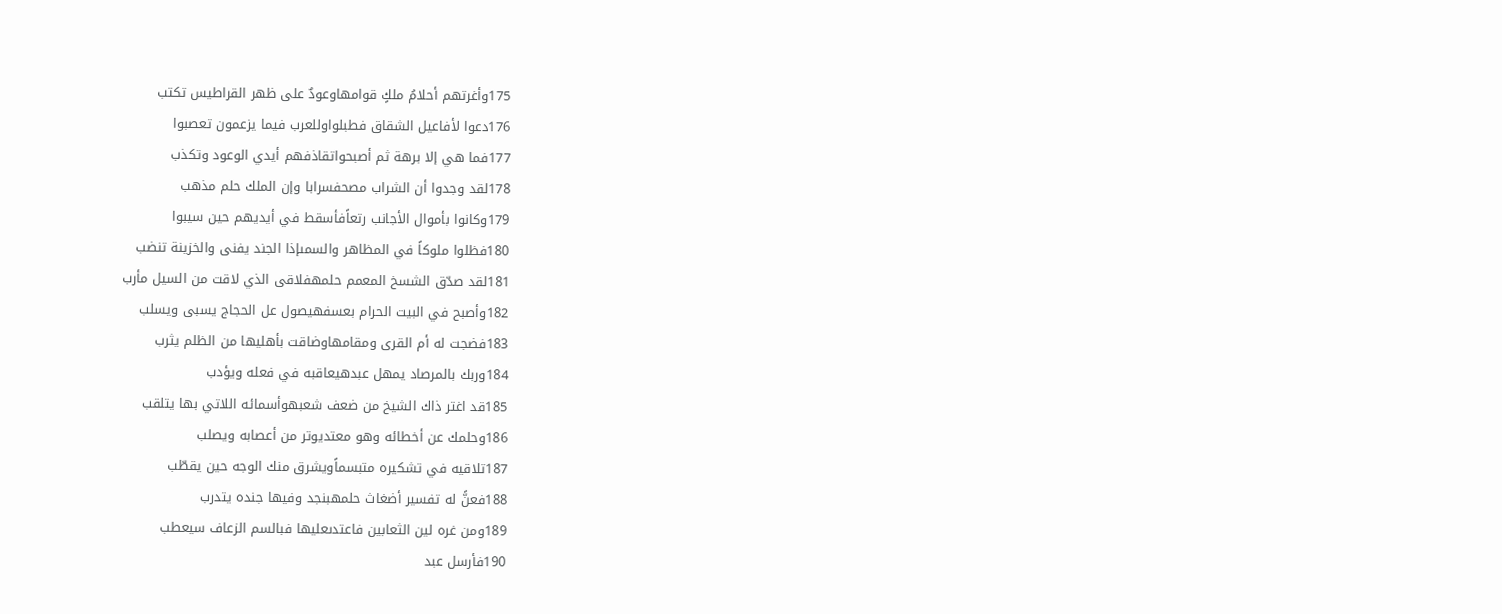175وأغرتهم أحلامُ ملكٍ قوامهاوعودٌ على ظهر القراطيس تكتب
176دعوا لأفاعيل الشقاق فطبلواوللعرب فيما يزعمون تعصبوا
177فما هي إلا برهة ثم أصبحواتقاذفهم أيدي الوعود وتكذب
178لقد وجدوا أن الشراب مصحفسرابا وإن الملك حلم مذهب
179وكانوا بأموال الأجانب رتعاًفأسقط في أيديهم حين سيبوا
180فظلوا ملوكاً في المظاهر والسمىإذا الجند يفنى والخزينة تنضب
181لقد صدّق الشسخ المعمم حلمهفلاقى الذي لاقت من السيل مأرب
182وأصبح في البيت الحرام بعسفهيصول عل الحجاج يسبى ويسلب
183فضجت له أم القرى ومقامهاوضاقت بأهليها من الظلم يثرب
184وربك بالمرصاد يمهل عبدهيعاقبه في فعله ويؤدب
185قد اغتر ذاك الشيخ من ضعف شعبهوأسمائه اللاتي بها يتلقب
186وحلمك عن أخطائه وهو معتديوتر من أعصابه ويصلب
187تلاقيه في تشكيره متبسماًويشرق منك الوجه حين يقطّب
188فعنًّ له تفسير أضغاث حلمهبنجد وفيها جنده يتدرب
189ومن غره لين الثعابين فاعتدىعليها فبالسم الزعاف سيعطب
190فأرسل عبد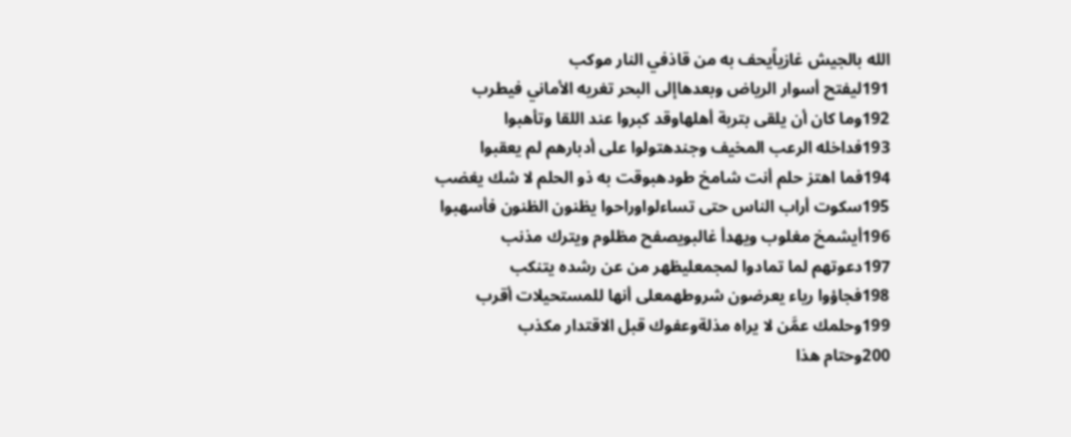الله بالجيش غازياًيحف به من قاذفي النار موكب
191ليفتح أسوار الرياض وبعدهاإلى البحر تغريه الأماني فيطرب
192وما كان أن يلقى بتربة أهلهاوقد كبروا عند اللقا وتأهبوا
193فداخله الرعب المخيف وجندهتولوا على أدبارهم لم يعقبوا
194فما اهتز حلم أنت شامخ طودهبوقت به ذو الحلم لا شك يغضب
195سكوت أراب الناس حتى تساءلواوراحوا يظنون الظنون فأسهبوا
196أيشمخ مغلوب ويهدأ غالبويصفح مظلوم ويترك مذنب
197دعوتهم لما تمادوا لمجمعليظهر من عن رشده يتنكب
198فجاؤوا رياء يعرضون شروطهمعلى أنها للمستحيلات أقرب
199وحلمك عمَّن لا يراه مذلةوعفوك قبل الاقتدار مكذب
200وحتام هذا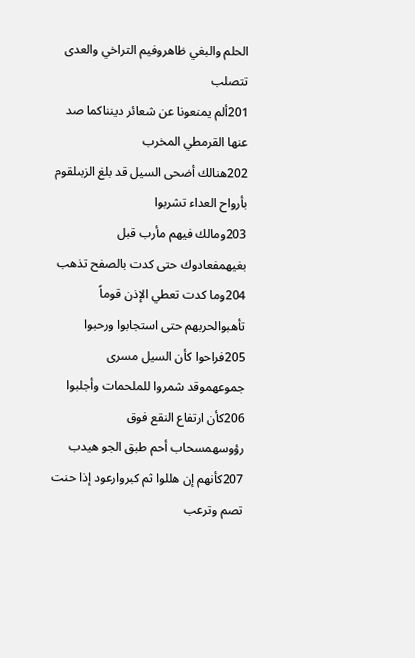الحلم والبغي ظاهروفيم التراخي والعدى تتصلب
201ألم يمنعونا عن شعائر دينناكما صد عنها القرمطي المخرب
202هنالك أضحى السيل قد بلغ الزبىلقوم بأرواح العداء تشربوا
203ومالك فيهم مأرب قبل بغيهمفعادوك حتى كدت بالصفح تذهب
204وما كدت تعطي الإذن قوماً تأهبوالحربهم حتى استجابوا ورحبوا
205فراحوا كأن السيل مسرى جموعهموقد شمروا للملحمات وأجلبوا
206كأن ارتفاع النقع فوق رؤوسهمسحاب أحم طبق الجو هيدب
207كأنهم إن هللوا ثم كبروارعود إذا حنت تصم وترعب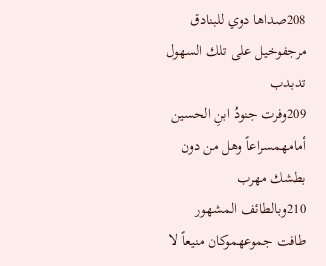208صداها دوي للبنادق مرجفوخيل على تلك السهول تدبدب
209وفرت جنودُ ابنِ الحسين أمامهمسراعاً وهل من دون بطشك مهرب
210وبالطائف المشهور طافت جموعهموكان منيعاً لا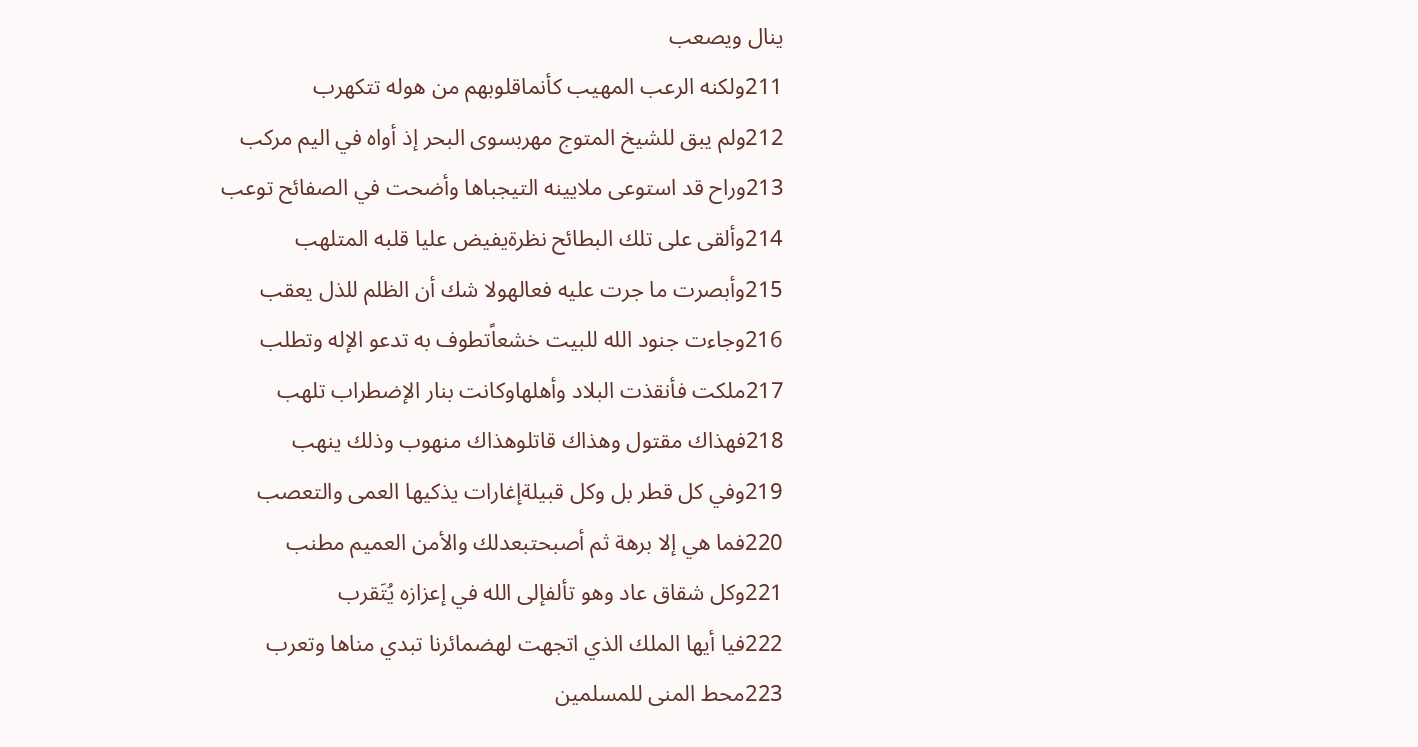ينال ويصعب
211ولكنه الرعب المهيب كأنماقلوبهم من هوله تتكهرب
212ولم يبق للشيخ المتوج مهربسوى البحر إذ أواه في اليم مركب
213وراح قد استوعى ملايينه التيجباها وأضحت في الصفائح توعب
214وألقى على تلك البطائح نظرةيفيض عليا قلبه المتلهب
215وأبصرت ما جرت عليه فعالهولا شك أن الظلم للذل يعقب
216وجاءت جنود الله للبيت خشعاًتطوف به تدعو الإله وتطلب
217ملكت فأنقذت البلاد وأهلهاوكانت بنار الإضطراب تلهب
218فهذاك مقتول وهذاك قاتلوهذاك منهوب وذلك ينهب
219وفي كل قطر بل وكل قبيلةإغارات يذكيها العمى والتعصب
220فما هي إلا برهة ثم أصبحتبعدلك والأمن العميم مطنب
221وكل شقاق عاد وهو تألفإلى الله في إعزازه يُتَقرب
222فيا أيها الملك الذي اتجهت لهضمائرنا تبدي مناها وتعرب
223محط المنى للمسلمين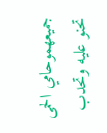جميعهموحامي الحمى تحنو عليه وتحدب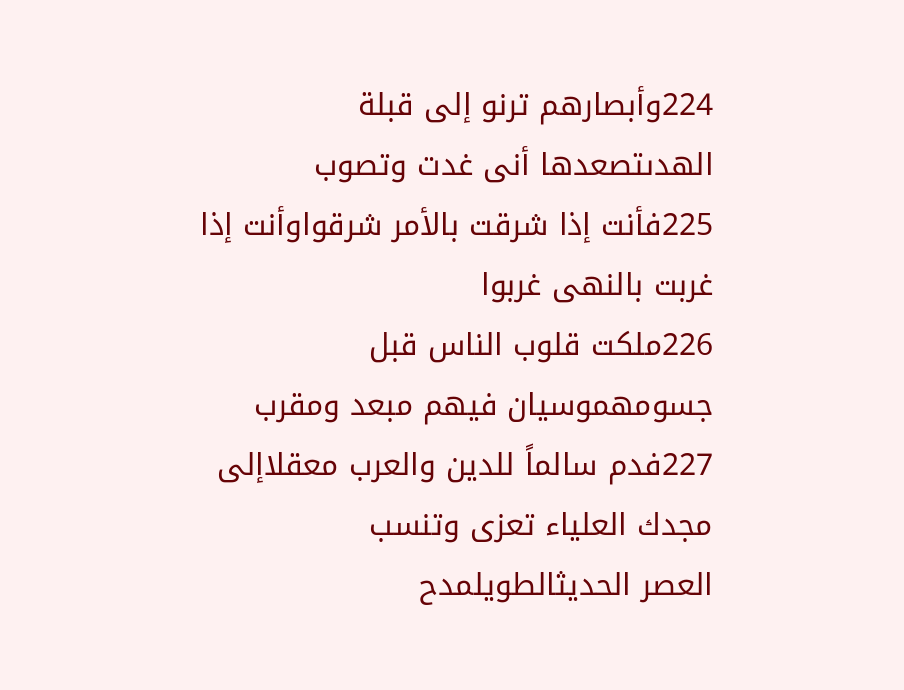224وأبصارهم ترنو إلى قبلة الهدىتصعدها أنى غدت وتصوب
225فأنت إذا شرقت بالأمر شرقواوأنت إذا غربت بالنهى غربوا
226ملكت قلوب الناس قبل جسومهموسيان فيهم مبعد ومقرب
227فدم سالماً للدين والعرب معقلاإلى مجدك العلياء تعزى وتنسب
العصر الحديثالطويلمدح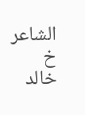الشاعر
خ
خالد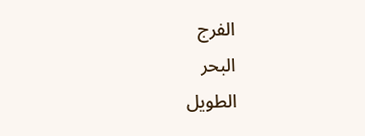الفرج
البحر
الطويل